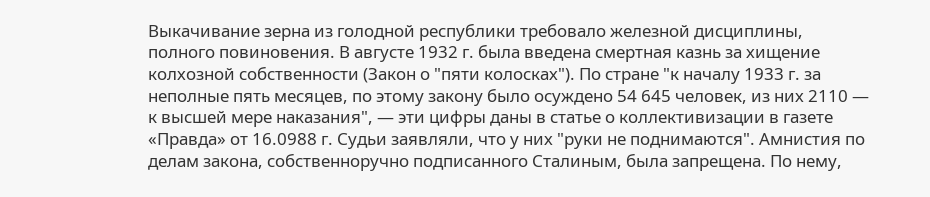Выкачивание зерна из голодной республики требовало железной дисциплины, полного повиновения. В августе 1932 г. была введена смертная казнь за хищение колхозной собственности (Закон о "пяти колосках"). По стране "к началу 1933 г. за неполные пять месяцев, по этому закону было осуждено 54 645 человек, из них 2110 — к высшей мере наказания", — эти цифры даны в статье о коллективизации в газете «Правда» от 16.0988 г. Судьи заявляли, что у них "руки не поднимаются". Амнистия по делам закона, собственноручно подписанного Сталиным, была запрещена. По нему,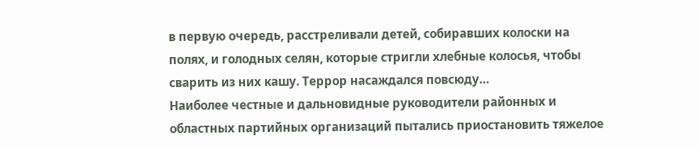в первую очередь, расстреливали детей, собиравших колоски на полях, и голодных селян, которые стригли хлебные колосья, чтобы сварить из них кашу. Террор насаждался повсюду…
Наиболее честные и дальновидные руководители районных и областных партийных организаций пытались приостановить тяжелое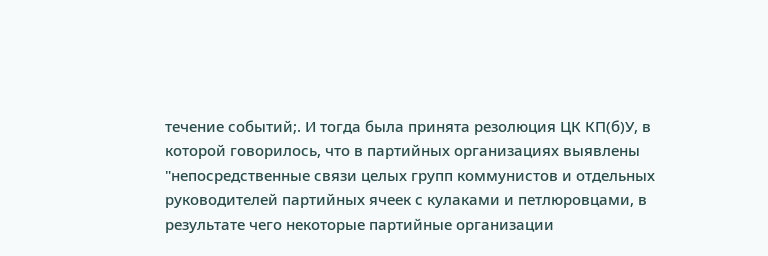течение событий;. И тогда была принята резолюция ЦК КП(б)У, в которой говорилось, что в партийных организациях выявлены "непосредственные связи целых групп коммунистов и отдельных руководителей партийных ячеек с кулаками и петлюровцами, в результате чего некоторые партийные организации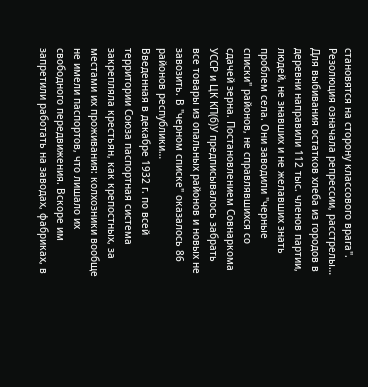становятся на сторону классового врага". Резолюция означала репрессии, расстрелы…
Для выбивания остатков хлеба из городов в деревни направили 112 тыс. членов партии, людей, не знавших и не желавших знать проблем села. Они заводили "черные списки" районов, не справлявшихся со сдачей зерна. Постановлением Совнаркома УССР и ЦК КП(б)У предписывалось забрать все товары из опальных районов и новых не завозить. В "черном списке" оказалось 86 районов республики…
Введенная в декабре 1932 г. по всей территории Союза паспортная система закрепляла крестьян, как крепостных, за местами их проживания: колхозники вообще не имели паспортов, что лишало их свободного передвижения. Вскоре им запретили работать на заводах, фабриках, в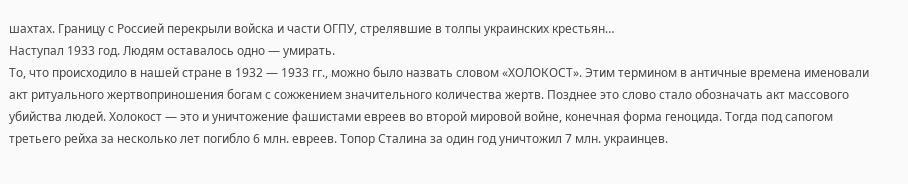шахтах. Границу с Россией перекрыли войска и части ОГПУ, стрелявшие в толпы украинских крестьян…
Наступал 1933 год. Людям оставалось одно — умирать.
То, что происходило в нашей стране в 1932 — 1933 гг., можно было назвать словом «ХОЛОКОСТ». Этим термином в античные времена именовали акт ритуального жертвоприношения богам с сожжением значительного количества жертв. Позднее это слово стало обозначать акт массового убийства людей. Холокост — это и уничтожение фашистами евреев во второй мировой войне, конечная форма геноцида. Тогда под сапогом третьего рейха за несколько лет погибло 6 млн. евреев. Топор Сталина за один год уничтожил 7 млн. украинцев.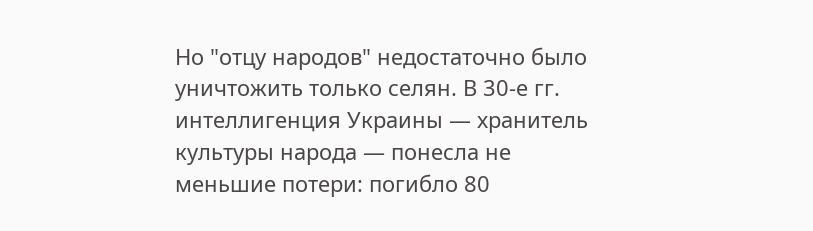Но "отцу народов" недостаточно было уничтожить только селян. В 30-е гг. интеллигенция Украины — хранитель культуры народа — понесла не меньшие потери: погибло 80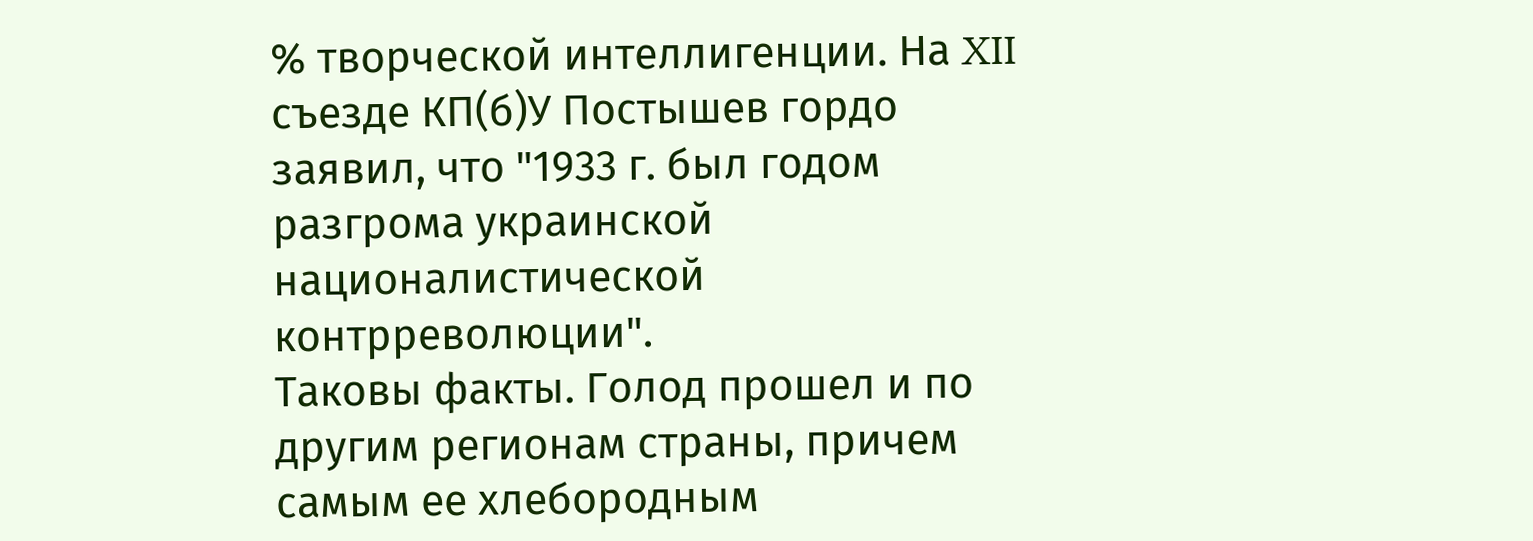% творческой интеллигенции. На XII съезде КП(б)У Постышев гордо заявил, что "1933 г. был годом разгрома украинской националистической контрреволюции".
Таковы факты. Голод прошел и по другим регионам страны, причем самым ее хлебородным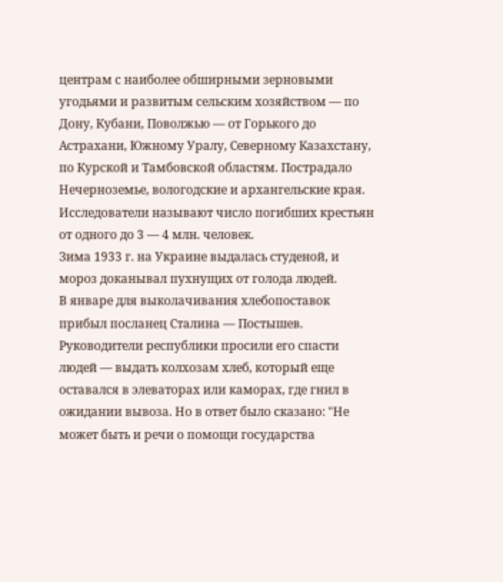центрам с наиболее обширными зерновыми угодьями и развитым сельским хозяйством — по Дону, Кубани, Поволжью — от Горького до Астрахани, Южному Уралу, Северному Казахстану, по Курской и Тамбовской областям. Пострадало Нечерноземье, вологодские и архангельские края. Исследователи называют число погибших крестьян от одного до 3 — 4 млн. человек.
Зима 1933 г. на Украине выдалась студеной, и мороз доканывал пухнущих от голода людей.
В январе для выколачивания хлебопоставок прибыл посланец Сталина — Постышев. Руководители республики просили его спасти людей — выдать колхозам хлеб, который еще оставался в элеваторах или каморах, где гнил в ожидании вывоза. Но в ответ было сказано: "Не может быть и речи о помощи государства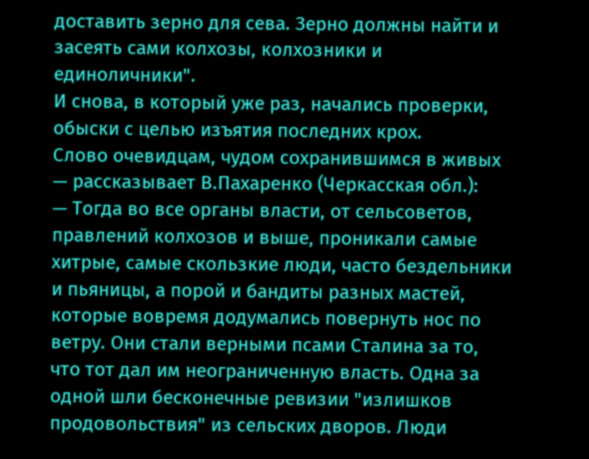доставить зерно для сева. Зерно должны найти и засеять сами колхозы, колхозники и единоличники".
И снова, в который уже раз, начались проверки, обыски с целью изъятия последних крох.
Слово очевидцам, чудом сохранившимся в живых — рассказывает В.Пахаренко (Черкасская обл.):
— Тогда во все органы власти, от сельсоветов, правлений колхозов и выше, проникали самые хитрые, самые скользкие люди, часто бездельники и пьяницы, а порой и бандиты разных мастей, которые вовремя додумались повернуть нос по ветру. Они стали верными псами Сталина за то, что тот дал им неограниченную власть. Одна за одной шли бесконечные ревизии "излишков продовольствия" из сельских дворов. Люди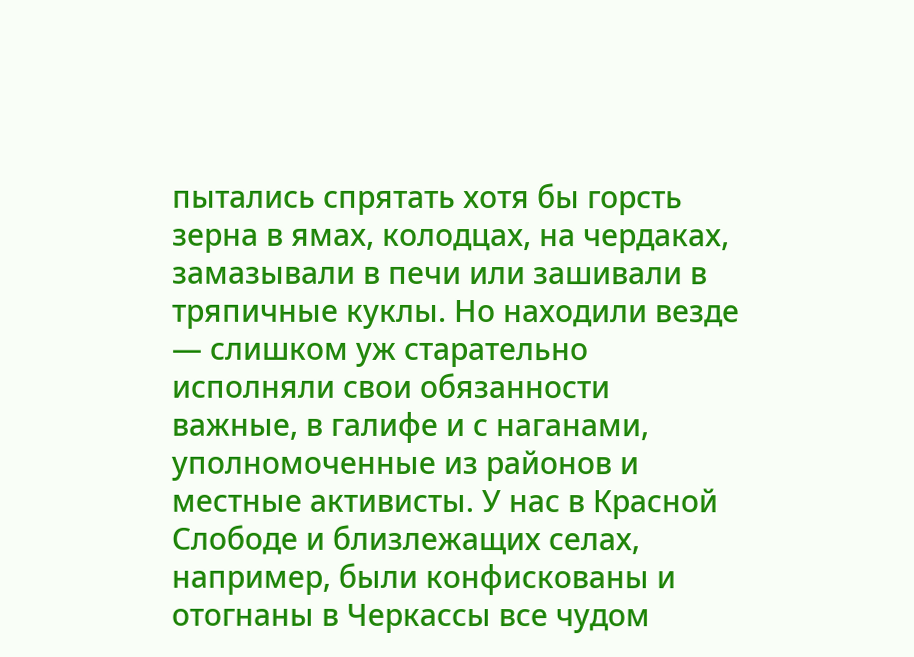пытались спрятать хотя бы горсть зерна в ямах, колодцах, на чердаках, замазывали в печи или зашивали в тряпичные куклы. Но находили везде — слишком уж старательно исполняли свои обязанности важные, в галифе и с наганами, уполномоченные из районов и местные активисты. У нас в Красной Слободе и близлежащих селах, например, были конфискованы и отогнаны в Черкассы все чудом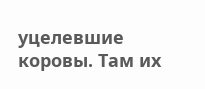уцелевшие коровы. Там их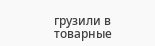грузили в товарные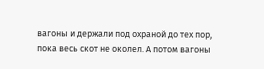вагоны и держали под охраной до тех пор, пока весь скот не околел. А потом вагоны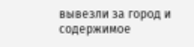вывезли за город и содержимое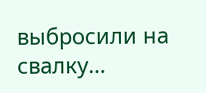выбросили на свалку…